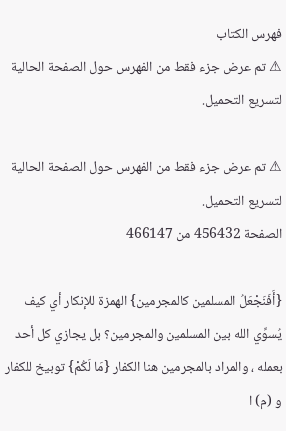فهرس الكتاب
⚠ تم عرض جزء فقط من الفهرس حول الصفحة الحالية لتسريع التحميل.

⚠ تم عرض جزء فقط من الفهرس حول الصفحة الحالية لتسريع التحميل.
الصفحة 456432 من 466147

{أَفَنَجْعَلُ المسلمين كالمجرمين} الهمزة للإنكار أي كيف يُسوِّي الله بين المسلمين والمجرمين؟ بل يجازي كل أحد بعمله ، والمراد بالمجرمين هنا الكفار {مَا لَكُمْ} توبيخ للكفار و (م) ا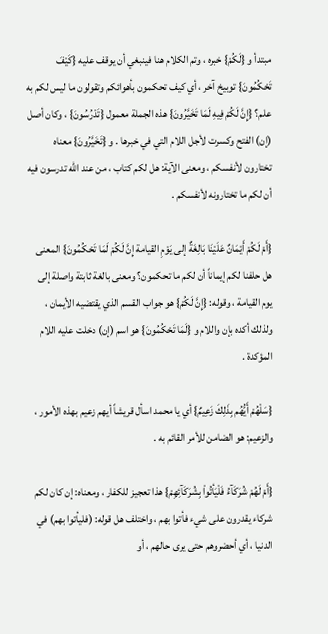مبتدأ و {لَكُمْ} خبره ، وتم الكلام هنا فينبغي أن يوقف عليه {كَيْفَ تَحْكُمُونَ} توبيخ آخر ، أي كيف تحكمون بأهوائكم وتقولون ما ليس لكم به علم؟ {إِنَّ لَكُمْ فِيهِ لَمَا تَخَيَّرُونَ} هذه الجملة معمول {تَدْرُسُونَ} ، وكان أصل (إن) الفتح وكسرت لأجل اللام التي في خبرها . و {تَخَيَّرُونَ} معناه تختارون لأنفسكم ، ومعنى الآية: هل لكم كتاب ، من عند الله تدرسون فيه أن لكم ما تختارونه لأنفسكم .

{أَمْ لَكُمْ أَيْمَانٌ عَلَيْنَا بَالِغَةٌ إلى يَوْمِ القيامة إِنَّ لَكُمْ لَمَا تَحْكُمُونَ} المعنى هل حلفنا لكم إيماناً أن لكم ما تحكمون؟ ومعنى بالغة ثابتة واصلة إلى يوم القيامة ، وقوله: {إِنَّ لَكُمْ} هو جواب القسم الذي يقتضيه الأيمان ، ولذلك أكده بإن واللام و {لَمَا تَحْكُمُونَ} هو اسم (إن) دخلت عليه اللام المؤكدة .

{سَلْهُمْ أَيُّهُم بِذَلِكَ زَعِيمٌ} أي يا محمد اسأل قريشاً أيهم زعيم بهذه الأمور ، والزعيم: هو الضامن للأمر القائم به .

{أَمْ لَهُمْ شُرَكَآءُ فَلْيَأتُواْ بِشُرَكَآئِهِمْ} هذا تعجيز للكفار ، ومعناه: إن كان لكم شركاء يقدرون على شيء فأتوا بهم ، واختلف هل قوله: (فليأتوا بهم) في الدنيا ، أي أحضروهم حتى يرى حالهم ، أو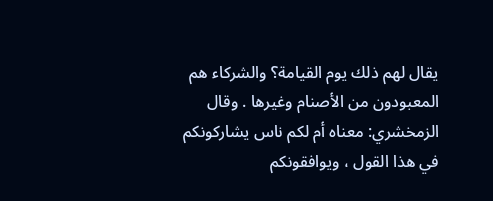يقال لهم ذلك يوم القيامة؟ والشركاء هم المعبودون من الأصنام وغيرها . وقال الزمخشري: معناه أم لكم ناس يشاركونكم في هذا القول ، ويوافقونكم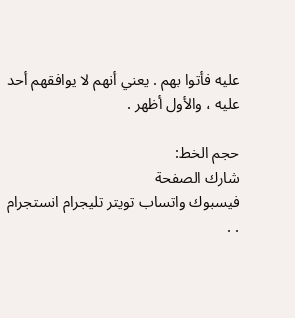عليه فأتوا بهم . يعني أنهم لا يوافقهم أحد عليه ، والأول أظهر .

حجم الخط:
شارك الصفحة
فيسبوك واتساب تويتر تليجرام انستجرام
. .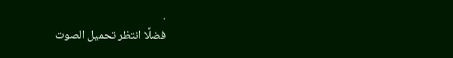.
فضلًا انتظر تحميل الصوت